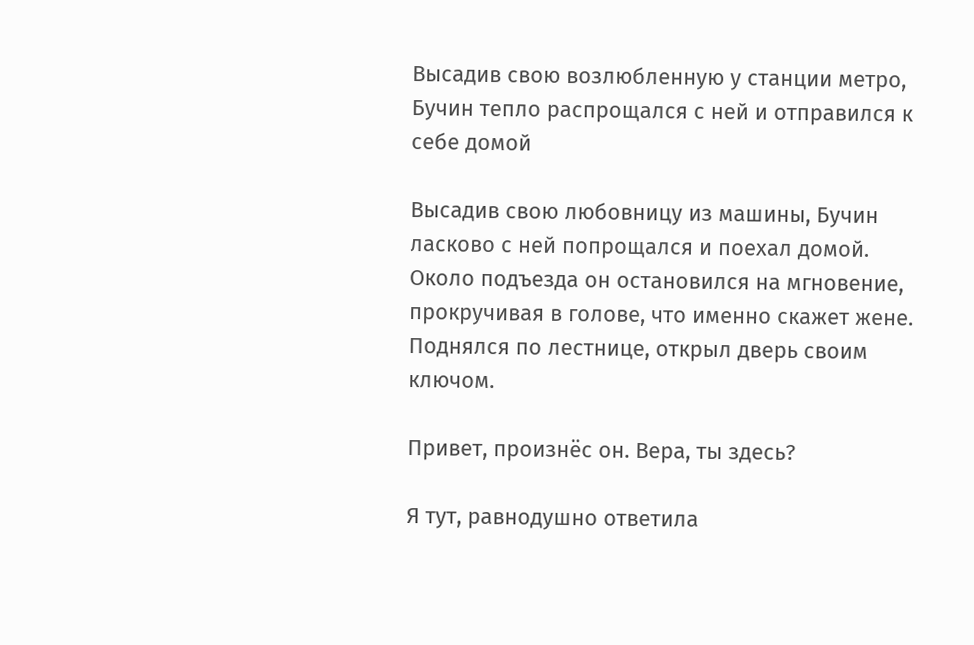Высадив свою возлюбленную у станции метро, Бучин тепло распрощался с ней и отправился к себе домой

Высадив свою любовницу из машины, Бучин ласково с ней попрощался и поехал домой. Около подъезда он остановился на мгновение, прокручивая в голове, что именно скажет жене. Поднялся по лестнице, открыл дверь своим ключом.

Привет, произнёс он. Вера, ты здесь?

Я тут, равнодушно ответила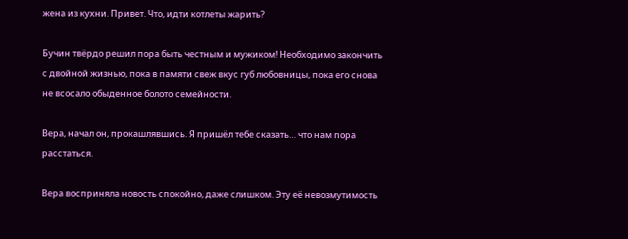жена из кухни. Привет. Что, идти котлеты жарить?

Бучин твёрдо решил пора быть честным и мужиком! Необходимо закончить с двойной жизнью, пока в памяти свеж вкус губ любовницы, пока его снова не всосало обыденное болото семейности.

Вера, начал он, прокашлявшись. Я пришёл тебе сказать… что нам пора расстаться.

Вера восприняла новость спокойно, даже слишком. Эту её невозмутимость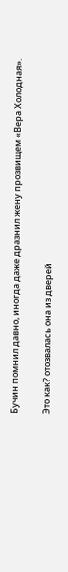Бучин помнил давно, иногда даже дразнил жену прозвищем «Вера Холодная».

Это как? отозвалась она из дверей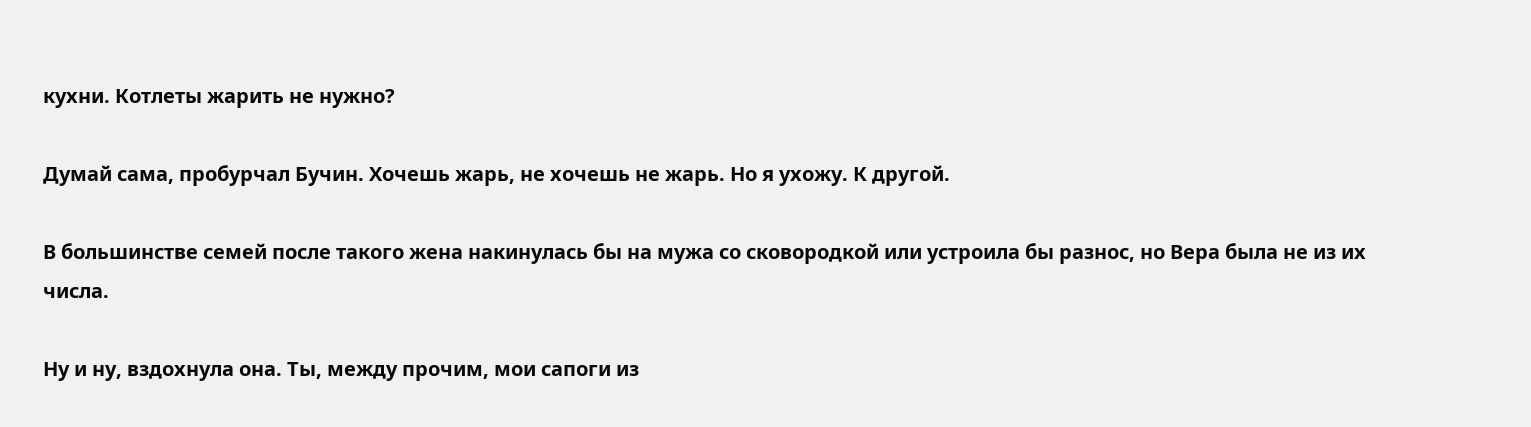кухни. Котлеты жарить не нужно?

Думай сама, пробурчал Бучин. Хочешь жарь, не хочешь не жарь. Но я ухожу. К другой.

В большинстве семей после такого жена накинулась бы на мужа со сковородкой или устроила бы разнос, но Вера была не из их числа.

Ну и ну, вздохнула она. Ты, между прочим, мои сапоги из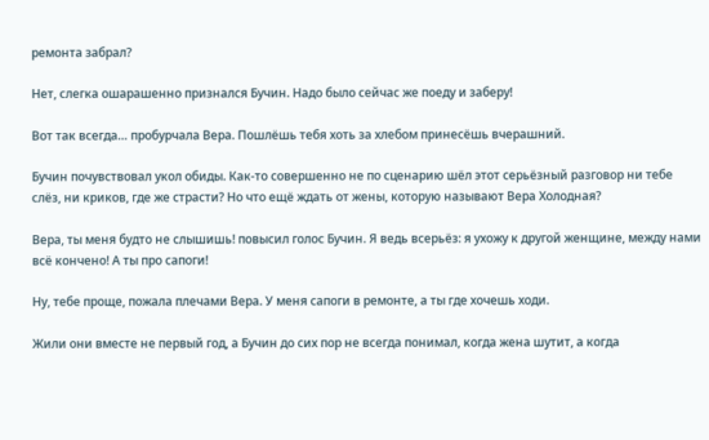ремонта забрал?

Нет, слегка ошарашенно признался Бучин. Надо было сейчас же поеду и заберу!

Вот так всегда… пробурчала Вера. Пошлёшь тебя хоть за хлебом принесёшь вчерашний.

Бучин почувствовал укол обиды. Как-то совершенно не по сценарию шёл этот серьёзный разговор ни тебе слёз, ни криков, где же страсти? Но что ещё ждать от жены, которую называют Вера Холодная?

Вера, ты меня будто не слышишь! повысил голос Бучин. Я ведь всерьёз: я ухожу к другой женщине, между нами всё кончено! А ты про сапоги!

Ну, тебе проще, пожала плечами Вера. У меня сапоги в ремонте, а ты где хочешь ходи.

Жили они вместе не первый год, а Бучин до сих пор не всегда понимал, когда жена шутит, а когда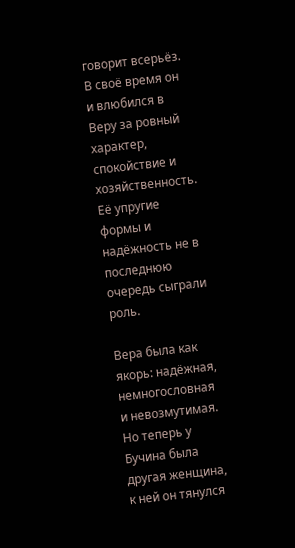говорит всерьёз. В своё время он и влюбился в Веру за ровный характер, спокойствие и хозяйственность. Её упругие формы и надёжность не в последнюю очередь сыграли роль.

Вера была как якорь: надёжная, немногословная и невозмутимая. Но теперь у Бучина была другая женщина, к ней он тянулся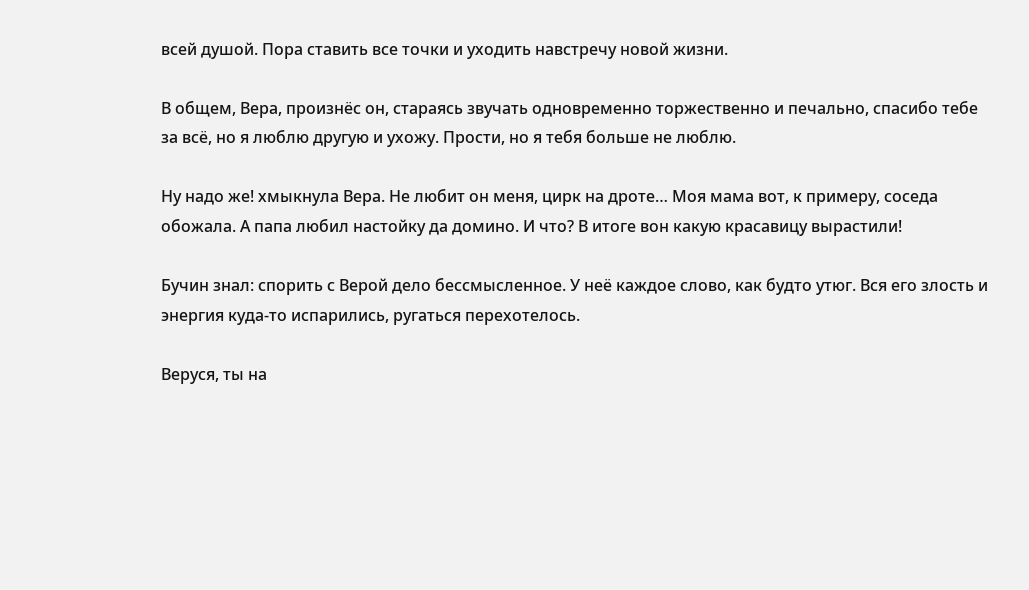всей душой. Пора ставить все точки и уходить навстречу новой жизни.

В общем, Вера, произнёс он, стараясь звучать одновременно торжественно и печально, спасибо тебе за всё, но я люблю другую и ухожу. Прости, но я тебя больше не люблю.

Ну надо же! хмыкнула Вера. Не любит он меня, цирк на дроте… Моя мама вот, к примеру, соседа обожала. А папа любил настойку да домино. И что? В итоге вон какую красавицу вырастили!

Бучин знал: спорить с Верой дело бессмысленное. У неё каждое слово, как будто утюг. Вся его злость и энергия куда-то испарились, ругаться перехотелось.

Веруся, ты на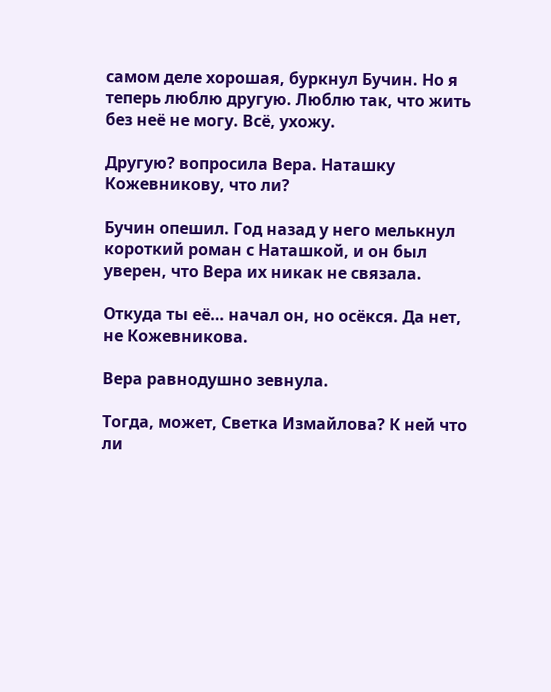самом деле хорошая, буркнул Бучин. Но я теперь люблю другую. Люблю так, что жить без неё не могу. Всё, ухожу.

Другую? вопросила Вера. Наташку Кожевникову, что ли?

Бучин опешил. Год назад у него мелькнул короткий роман с Наташкой, и он был уверен, что Вера их никак не связала.

Откуда ты её… начал он, но осёкся. Да нет, не Кожевникова.

Вера равнодушно зевнула.

Тогда, может, Светка Измайлова? К ней что ли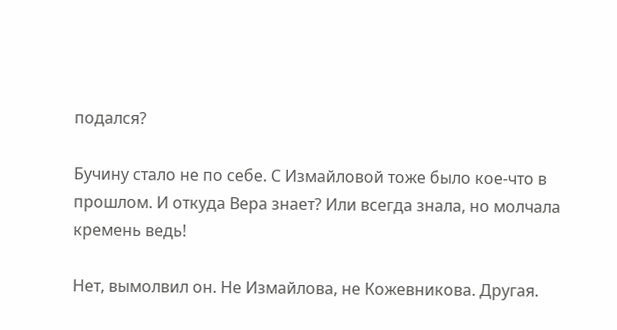подался?

Бучину стало не по себе. С Измайловой тоже было кое-что в прошлом. И откуда Вера знает? Или всегда знала, но молчала кремень ведь!

Нет, вымолвил он. Не Измайлова, не Кожевникова. Другая.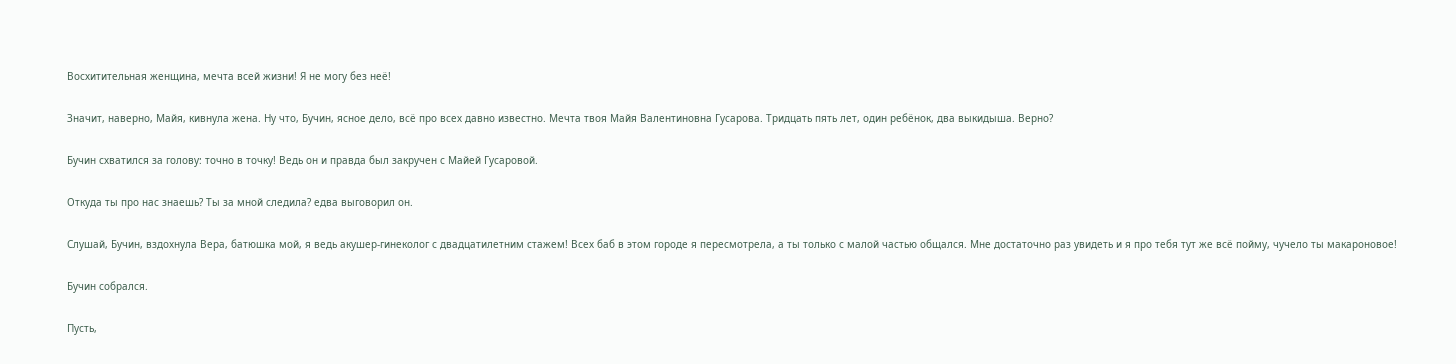Восхитительная женщина, мечта всей жизни! Я не могу без неё!

Значит, наверно, Майя, кивнула жена. Ну что, Бучин, ясное дело, всё про всех давно известно. Мечта твоя Майя Валентиновна Гусарова. Тридцать пять лет, один ребёнок, два выкидыша. Верно?

Бучин схватился за голову: точно в точку! Ведь он и правда был закручен с Майей Гусаровой.

Откуда ты про нас знаешь? Ты за мной следила? едва выговорил он.

Слушай, Бучин, вздохнула Вера, батюшка мой, я ведь акушер-гинеколог с двадцатилетним стажем! Всех баб в этом городе я пересмотрела, а ты только с малой частью общался. Мне достаточно раз увидеть и я про тебя тут же всё пойму, чучело ты макароновое!

Бучин собрался.

Пусть,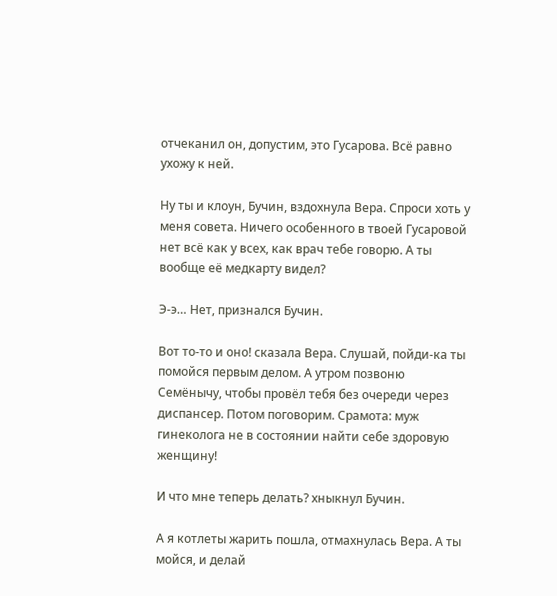отчеканил он, допустим, это Гусарова. Всё равно ухожу к ней.

Ну ты и клоун, Бучин, вздохнула Вера. Спроси хоть у меня совета. Ничего особенного в твоей Гусаровой нет всё как у всех, как врач тебе говорю. А ты вообще её медкарту видел?

Э-э… Нет, признался Бучин.

Вот то-то и оно! сказала Вера. Слушай, пойди-ка ты помойся первым делом. А утром позвоню Семёнычу, чтобы провёл тебя без очереди через диспансер. Потом поговорим. Срамота: муж гинеколога не в состоянии найти себе здоровую женщину!

И что мне теперь делать? хныкнул Бучин.

А я котлеты жарить пошла, отмахнулась Вера. А ты мойся, и делай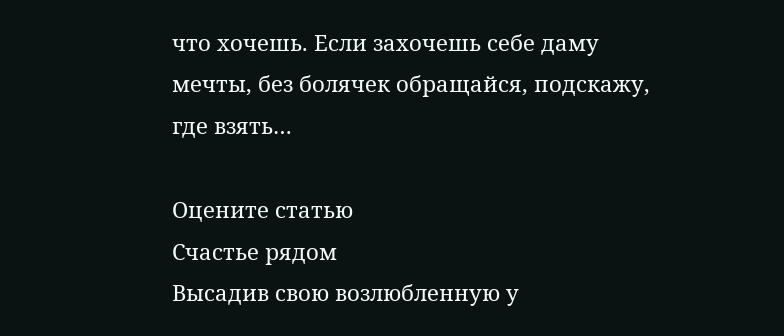что хочешь. Если захочешь себе даму мечты, без болячек обращайся, подскажу, где взять…

Оцените статью
Счастье рядом
Высадив свою возлюбленную у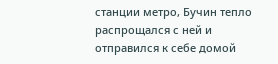станции метро, Бучин тепло распрощался с ней и отправился к себе домой